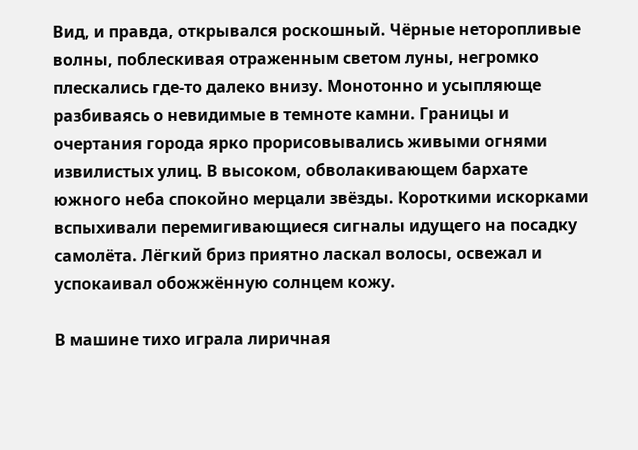Вид, и правда, открывался роскошный. Чёрные неторопливые волны, поблескивая отраженным светом луны, негромко плескались где-то далеко внизу. Монотонно и усыпляюще разбиваясь о невидимые в темноте камни. Границы и очертания города ярко прорисовывались живыми огнями извилистых улиц. В высоком, обволакивающем бархате южного неба спокойно мерцали звёзды. Короткими искорками вспыхивали перемигивающиеся сигналы идущего на посадку самолёта. Лёгкий бриз приятно ласкал волосы, освежал и успокаивал обожжённую солнцем кожу.

В машине тихо играла лиричная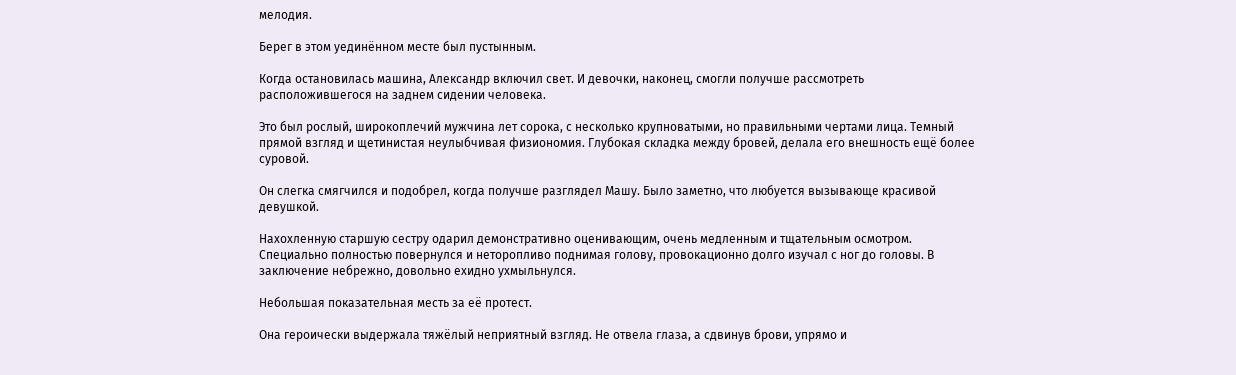мелодия.

Берег в этом уединённом месте был пустынным.

Когда остановилась машина, Александр включил свет. И девочки, наконец, смогли получше рассмотреть расположившегося на заднем сидении человека.

Это был рослый, широкоплечий мужчина лет сорока, с несколько крупноватыми, но правильными чертами лица. Темный прямой взгляд и щетинистая неулыбчивая физиономия. Глубокая складка между бровей, делала его внешность ещё более суровой.

Он слегка смягчился и подобрел, когда получше разглядел Машу. Было заметно, что любуется вызывающе красивой девушкой.

Нахохленную старшую сестру одарил демонстративно оценивающим, очень медленным и тщательным осмотром. Специально полностью повернулся и неторопливо поднимая голову, провокационно долго изучал с ног до головы. В заключение небрежно, довольно ехидно ухмыльнулся.

Небольшая показательная месть за её протест.

Она героически выдержала тяжёлый неприятный взгляд. Не отвела глаза, а сдвинув брови, упрямо и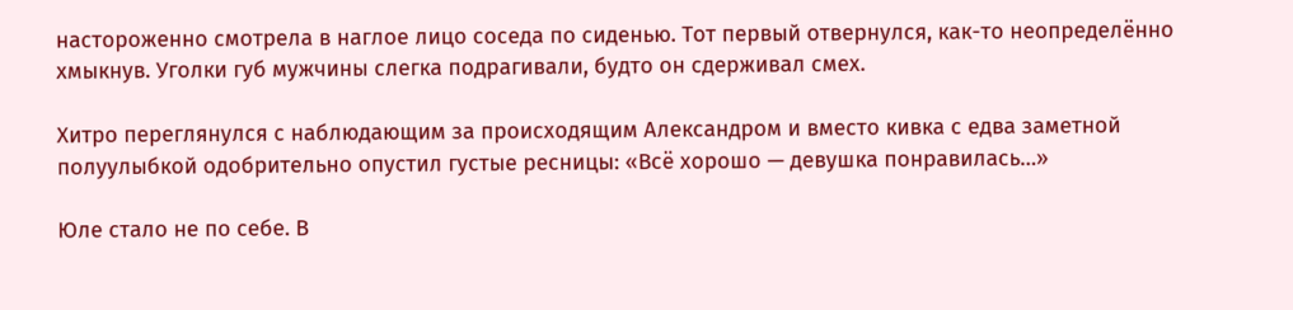настороженно смотрела в наглое лицо соседа по сиденью. Тот первый отвернулся, как-то неопределённо хмыкнув. Уголки губ мужчины слегка подрагивали, будто он сдерживал смех.

Хитро переглянулся с наблюдающим за происходящим Александром и вместо кивка с едва заметной полуулыбкой одобрительно опустил густые ресницы: «Всё хорошо — девушка понравилась…»

Юле стало не по себе. В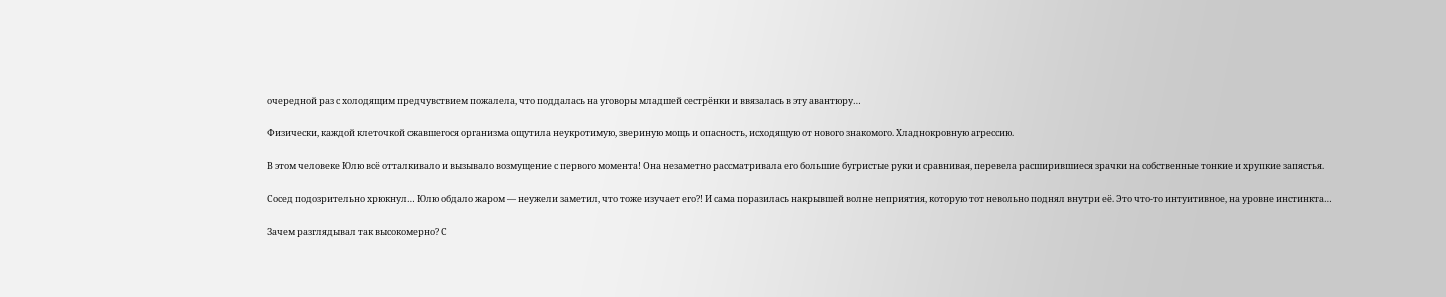очередной раз с холодящим предчувствием пожалела, что поддалась на уговоры младшей сестрёнки и ввязалась в эту авантюру…

Физически, каждой клеточкой сжавшегося организма ощутила неукротимую, звериную мощь и опасность, исходящую от нового знакомого. Хладнокровную агрессию.

В этом человеке Юлю всё отталкивало и вызывало возмущение с первого момента! Она незаметно рассматривала его большие бугристые руки и сравнивая, перевела расширившиеся зрачки на собственные тонкие и хрупкие запястья.

Сосед подозрительно хрюкнул… Юлю обдало жаром — неужели заметил, что тоже изучает его?! И сама поразилась накрывшей волне неприятия, которую тот невольно поднял внутри её. Это что-то интуитивное, на уровне инстинкта…

Зачем разглядывал так высокомерно? С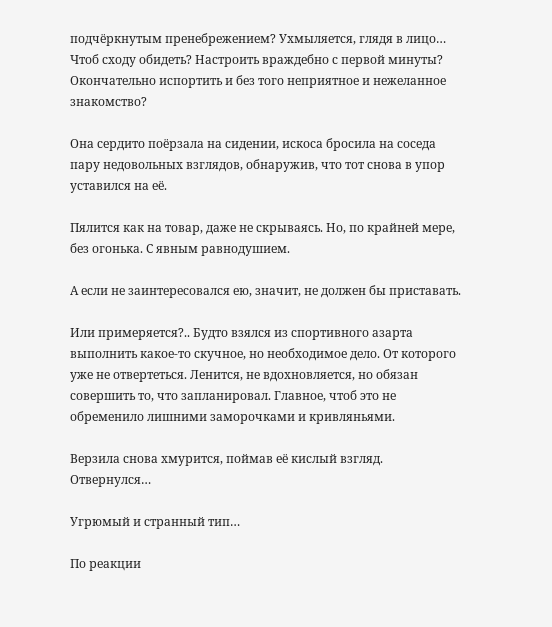подчёркнутым пренебрежением? Ухмыляется, глядя в лицо… Чтоб сходу обидеть? Настроить враждебно с первой минуты? Окончательно испортить и без того неприятное и нежеланное знакомство?

Она сердито поёрзала на сидении, искоса бросила на соседа пару недовольных взглядов, обнаружив, что тот снова в упор уставился на её.

Пялится как на товар, даже не скрываясь. Но, по крайней мере, без огонька. С явным равнодушием.

А если не заинтересовался ею, значит, не должен бы приставать.

Или примеряется?.. Будто взялся из спортивного азарта выполнить какое-то скучное, но необходимое дело. От которого уже не отвертеться. Ленится, не вдохновляется, но обязан совершить то, что запланировал. Главное, чтоб это не обременило лишними заморочками и кривляньями.

Верзила снова хмурится, поймав её кислый взгляд. Отвернулся…

Угрюмый и странный тип…

По реакции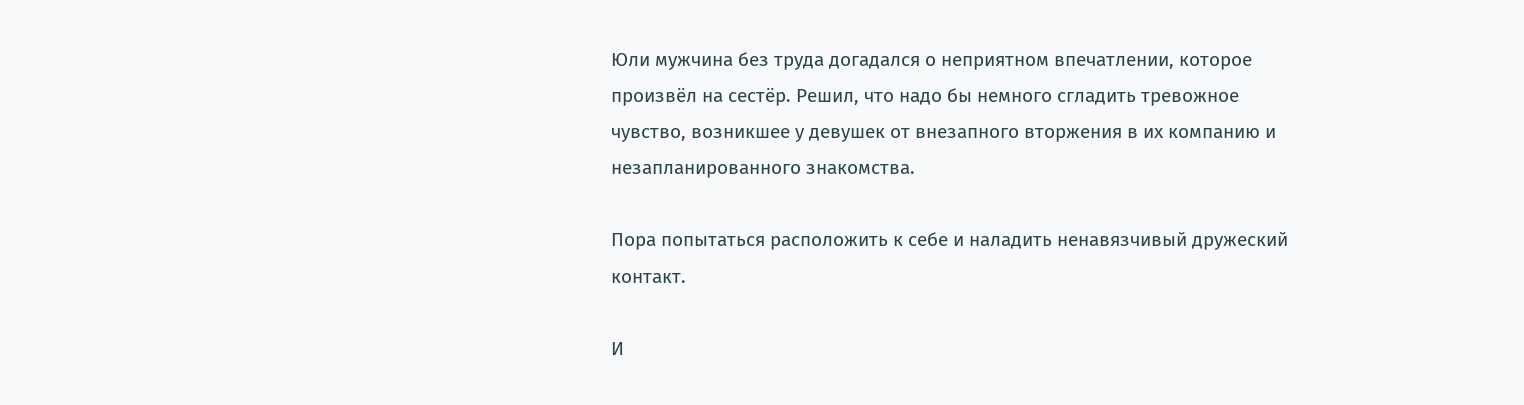Юли мужчина без труда догадался о неприятном впечатлении, которое произвёл на сестёр. Решил, что надо бы немного сгладить тревожное чувство, возникшее у девушек от внезапного вторжения в их компанию и незапланированного знакомства.

Пора попытаться расположить к себе и наладить ненавязчивый дружеский контакт.

И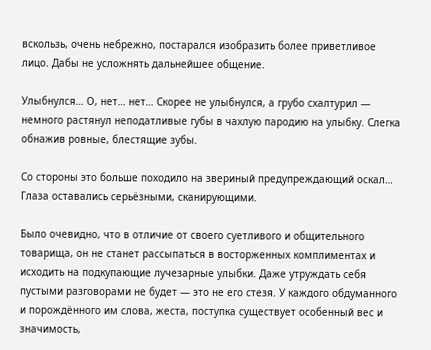вскользь, очень небрежно, постарался изобразить более приветливое лицо. Дабы не усложнять дальнейшее общение.

Улыбнулся… О, нет… нет… Скорее не улыбнулся, а грубо схалтурил — немного растянул неподатливые губы в чахлую пародию на улыбку. Слегка обнажив ровные, блестящие зубы.

Со стороны это больше походило на звериный предупреждающий оскал… Глаза оставались серьёзными, сканирующими.

Было очевидно, что в отличие от своего суетливого и общительного товарища, он не станет рассыпаться в восторженных комплиментах и исходить на подкупающие лучезарные улыбки. Даже утруждать себя пустыми разговорами не будет — это не его стезя. У каждого обдуманного и порождённого им слова, жеста, поступка существует особенный вес и значимость,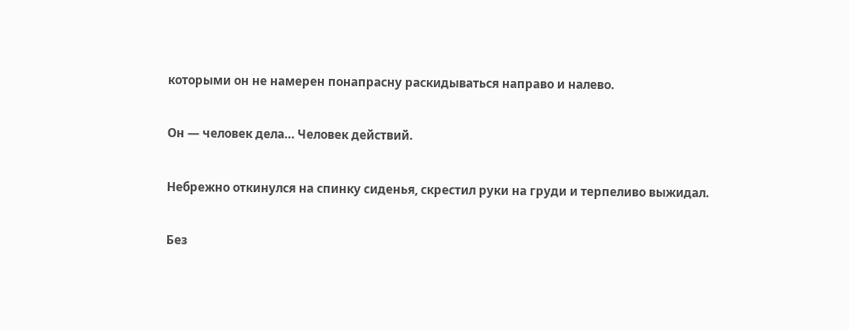которыми он не намерен понапрасну раскидываться направо и налево.

Он — человек дела… Человек действий.

Небрежно откинулся на спинку сиденья, скрестил руки на груди и терпеливо выжидал.

Без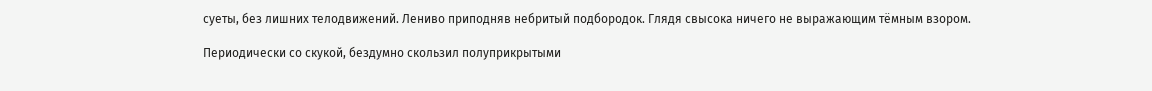суеты, без лишних телодвижений. Лениво приподняв небритый подбородок. Глядя свысока ничего не выражающим тёмным взором.

Периодически со скукой, бездумно скользил полуприкрытыми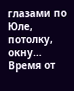глазами по Юле, потолку, окну… Время от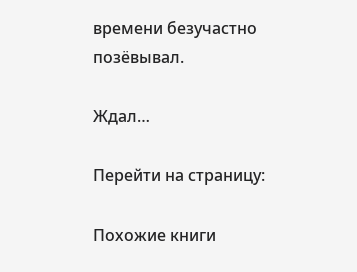времени безучастно позёвывал.

Ждал…

Перейти на страницу:

Похожие книги